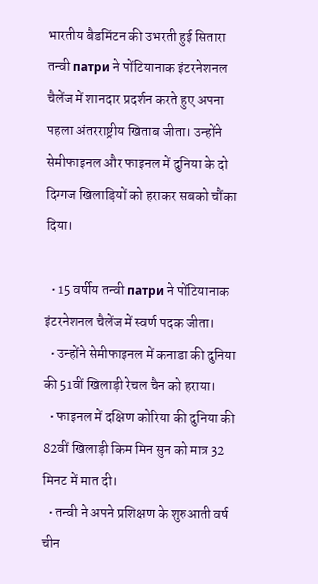भारतीय बैडमिंटन की उभरती हुई सितारा तन्वी патри ने पोंटियानाक इंटरनेशनल चैलेंज में शानदार प्रदर्शन करते हुए अपना पहला अंतरराष्ट्रीय खिताब जीता। उन्होंने सेमीफाइनल और फाइनल में दुनिया के दो दिग्गज खिलाड़ियों को हराकर सबको चौंका दिया।

  • 15 वर्षीय तन्वी патри ने पोंटियानाक इंटरनेशनल चैलेंज में स्वर्ण पदक जीता।
  • उन्होंने सेमीफाइनल में कनाडा की दुनिया की 51वीं खिलाड़ी रेचल चैन को हराया।
  • फाइनल में दक्षिण कोरिया की दुनिया की 82वीं खिलाड़ी किम मिन सुन को मात्र 32 मिनट में मात दी।
  • तन्वी ने अपने प्रशिक्षण के शुरुआती वर्ष चीन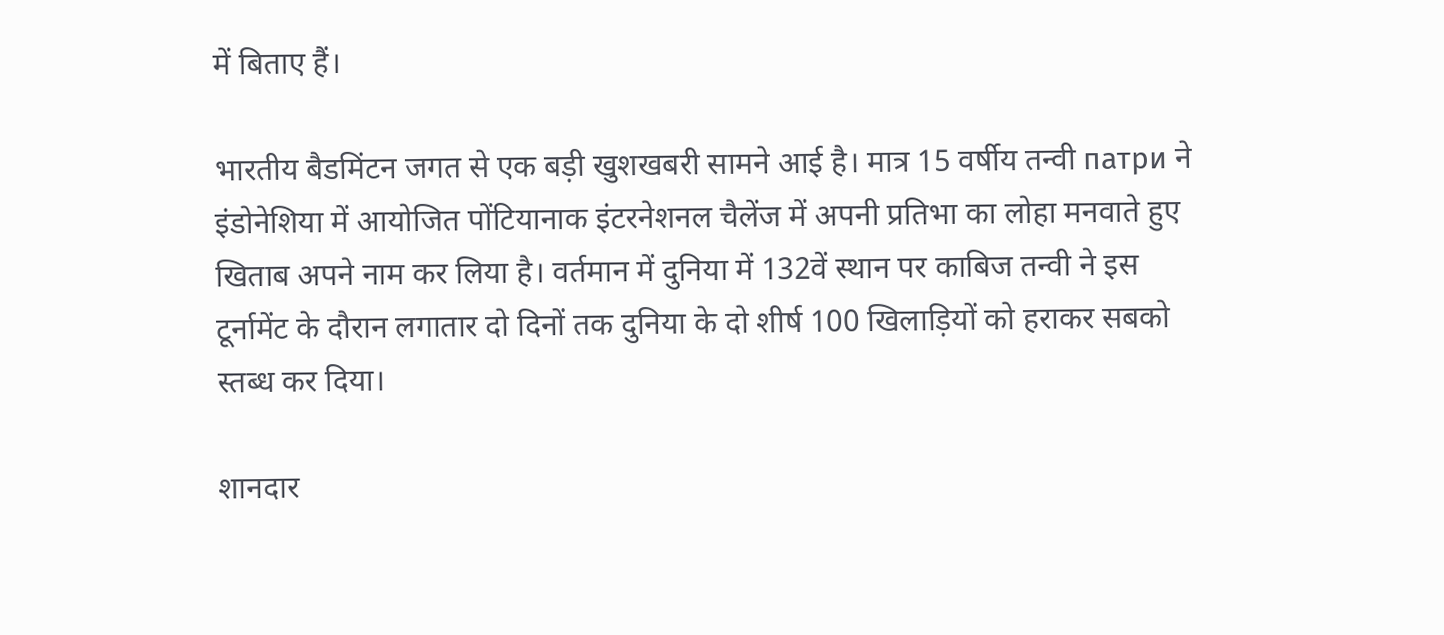में बिताए हैं।

भारतीय बैडमिंटन जगत से एक बड़ी खुशखबरी सामने आई है। मात्र 15 वर्षीय तन्वी патри ने इंडोनेशिया में आयोजित पोंटियानाक इंटरनेशनल चैलेंज में अपनी प्रतिभा का लोहा मनवाते हुए खिताब अपने नाम कर लिया है। वर्तमान में दुनिया में 132वें स्थान पर काबिज तन्वी ने इस टूर्नामेंट के दौरान लगातार दो दिनों तक दुनिया के दो शीर्ष 100 खिलाड़ियों को हराकर सबको स्तब्ध कर दिया।

शानदार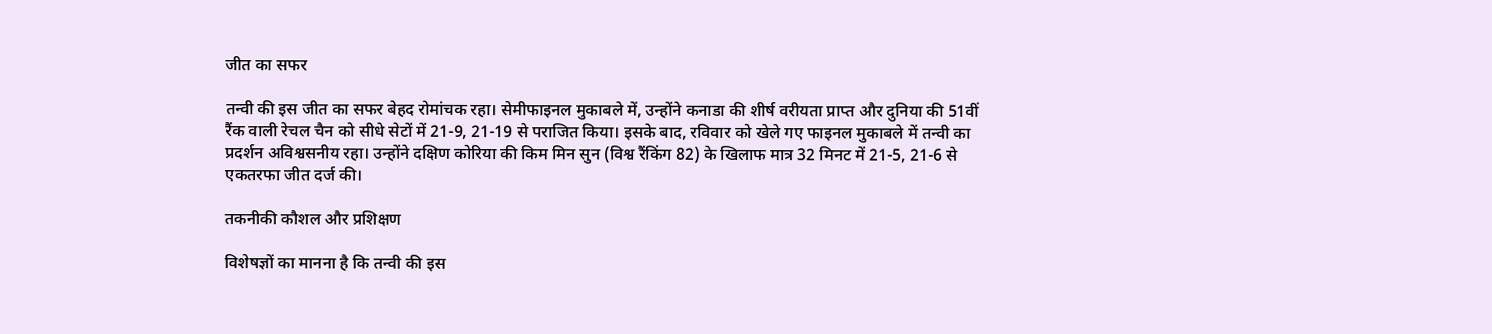जीत का सफर

तन्वी की इस जीत का सफर बेहद रोमांचक रहा। सेमीफाइनल मुकाबले में, उन्होंने कनाडा की शीर्ष वरीयता प्राप्त और दुनिया की 51वीं रैंक वाली रेचल चैन को सीधे सेटों में 21-9, 21-19 से पराजित किया। इसके बाद, रविवार को खेले गए फाइनल मुकाबले में तन्वी का प्रदर्शन अविश्वसनीय रहा। उन्होंने दक्षिण कोरिया की किम मिन सुन (विश्व रैंकिंग 82) के खिलाफ मात्र 32 मिनट में 21-5, 21-6 से एकतरफा जीत दर्ज की।

तकनीकी कौशल और प्रशिक्षण

विशेषज्ञों का मानना है कि तन्वी की इस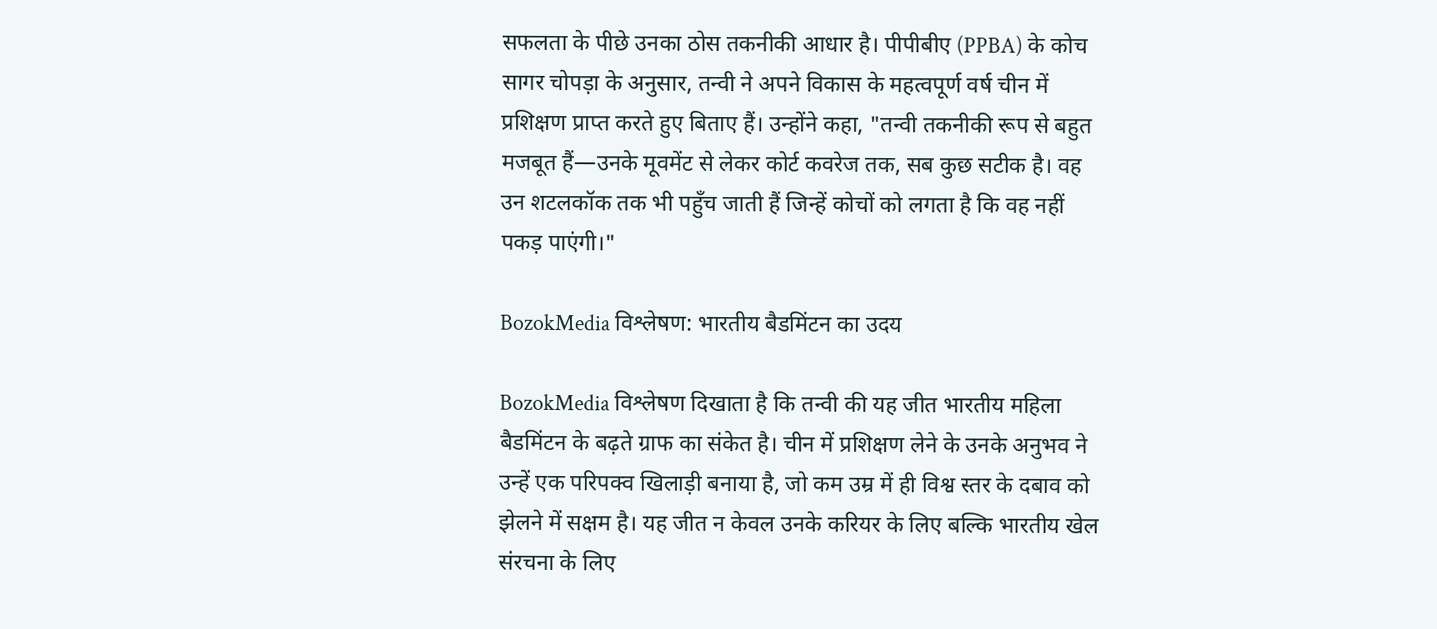सफलता के पीछे उनका ठोस तकनीकी आधार है। पीपीबीए (PPBA) के कोच सागर चोपड़ा के अनुसार, तन्वी ने अपने विकास के महत्वपूर्ण वर्ष चीन में प्रशिक्षण प्राप्त करते हुए बिताए हैं। उन्होंने कहा, "तन्वी तकनीकी रूप से बहुत मजबूत हैं—उनके मूवमेंट से लेकर कोर्ट कवरेज तक, सब कुछ सटीक है। वह उन शटलकॉक तक भी पहुँच जाती हैं जिन्हें कोचों को लगता है कि वह नहीं पकड़ पाएंगी।"

BozokMedia विश्लेषण: भारतीय बैडमिंटन का उदय

BozokMedia विश्लेषण दिखाता है कि तन्वी की यह जीत भारतीय महिला बैडमिंटन के बढ़ते ग्राफ का संकेत है। चीन में प्रशिक्षण लेने के उनके अनुभव ने उन्हें एक परिपक्व खिलाड़ी बनाया है, जो कम उम्र में ही विश्व स्तर के दबाव को झेलने में सक्षम है। यह जीत न केवल उनके करियर के लिए बल्कि भारतीय खेल संरचना के लिए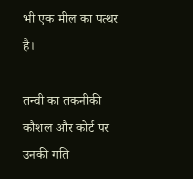भी एक मील का पत्थर है।

तन्वी का तकनीकी कौशल और कोर्ट पर उनकी गति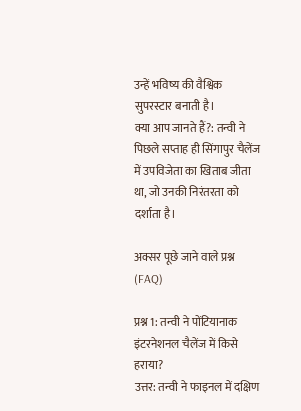उन्हें भविष्य की वैश्विक सुपरस्टार बनाती है।
क्या आप जानते हैं?: तन्वी ने पिछले सप्ताह ही सिंगापुर चैलेंज में उपविजेता का खिताब जीता था, जो उनकी निरंतरता को दर्शाता है।

अक्सर पूछे जाने वाले प्रश्न (FAQ)

प्रश्न 1: तन्वी ने पोंटियानाक इंटरनेशनल चैलेंज में किसे हराया?
उत्तर: तन्वी ने फाइनल में दक्षिण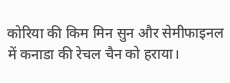कोरिया की किम मिन सुन और सेमीफाइनल में कनाडा की रेचल चैन को हराया।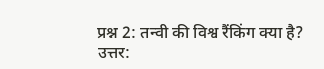प्रश्न 2: तन्वी की विश्व रैंकिंग क्या है?
उत्तर: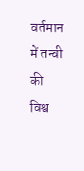वर्तमान में तन्वी की विश्व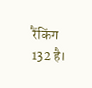रैंकिंग 132 है।